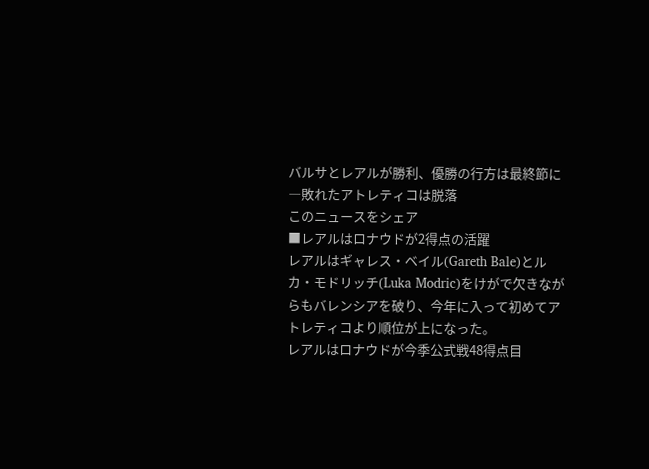バルサとレアルが勝利、優勝の行方は最終節に―敗れたアトレティコは脱落
このニュースをシェア
■レアルはロナウドが2得点の活躍
レアルはギャレス・ベイル(Gareth Bale)とルカ・モドリッチ(Luka Modric)をけがで欠きながらもバレンシアを破り、今年に入って初めてアトレティコより順位が上になった。
レアルはロナウドが今季公式戦48得点目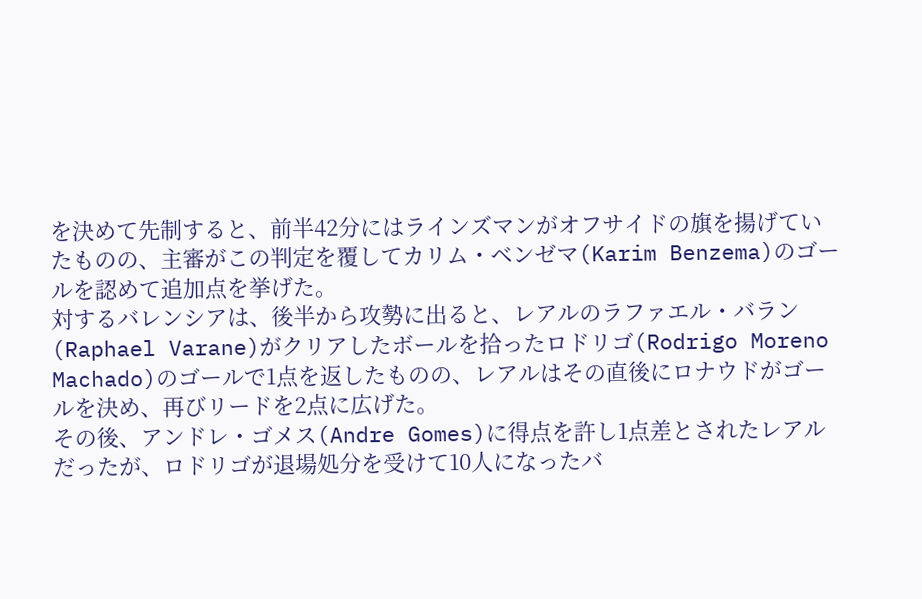を決めて先制すると、前半42分にはラインズマンがオフサイドの旗を揚げていたものの、主審がこの判定を覆してカリム・ベンゼマ(Karim Benzema)のゴールを認めて追加点を挙げた。
対するバレンシアは、後半から攻勢に出ると、レアルのラファエル・バラン(Raphael Varane)がクリアしたボールを拾ったロドリゴ(Rodrigo Moreno Machado)のゴールで1点を返したものの、レアルはその直後にロナウドがゴールを決め、再びリードを2点に広げた。
その後、アンドレ・ゴメス(Andre Gomes)に得点を許し1点差とされたレアルだったが、ロドリゴが退場処分を受けて10人になったバ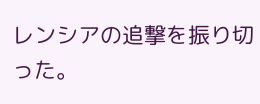レンシアの追撃を振り切った。